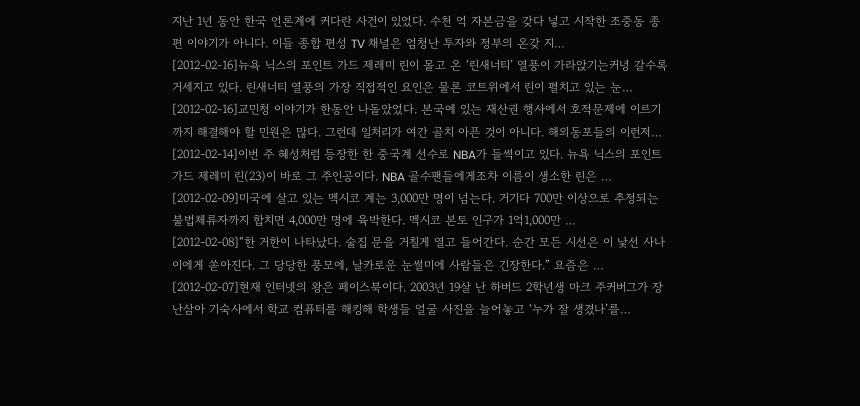지난 1년 동안 한국 언론계에 커다란 사건이 있었다. 수천 억 자본금을 갖다 넣고 시작한 조중동 종편 이야기가 아니다. 이들 종합 편성 TV 채널은 엄청난 투자와 정부의 온갖 지…
[2012-02-16]뉴욕 닉스의 포인트 가드 제레미 린이 몰고 온 ‘린새너티’ 열풍이 가라앉기는커녕 갈수록 거세지고 있다. 린새너티 열풍의 가장 직접적인 요인은 물론 코트위에서 린이 펼치고 있는 눈…
[2012-02-16]교민청 이야기가 한동안 나돌았었다. 본국에 있는 재산권 행사에서 호적문제에 이르기까지 해결해야 할 민원은 많다. 그런데 일처리가 여간 골치 아픈 것이 아니다. 해외동포들의 이런저…
[2012-02-14]이번 주 혜성처럼 등장한 한 중국계 선수로 NBA가 들썩이고 있다. 뉴욕 닉스의 포인트 가드 제레미 린(23)이 바로 그 주인공이다. NBA 골수팬들에게조차 이름이 생소한 린은 …
[2012-02-09]미국에 살고 있는 멕시코 계는 3,000만 명이 넘는다. 거기다 700만 이상으로 추정되는 불법체류자까지 합치면 4,000만 명에 육박한다. 멕시코 본토 인구가 1억1,000만 …
[2012-02-08]“한 거한이 나타났다. 술집 문을 거칠게 열고 들어간다. 순간 모든 시선은 이 낯선 사나이에게 쏟아진다. 그 당당한 풍모에, 날카로운 눈썰미에 사람들은 긴장한다.” 요즘은 …
[2012-02-07]현재 인터넷의 왕은 페이스북이다. 2003년 19살 난 하버드 2학년생 마크 주커버그가 장난삼아 기숙사에서 학교 컴퓨터를 해킹해 학생들 얼굴 사진을 늘어놓고 ‘누가 잘 생겼나’를…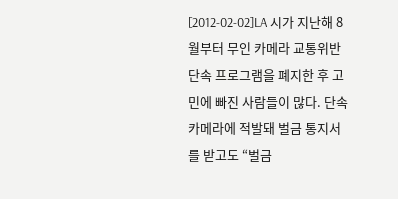[2012-02-02]LA 시가 지난해 8월부터 무인 카메라 교통위반 단속 프로그램을 폐지한 후 고민에 빠진 사람들이 많다. 단속 카메라에 적발돼 벌금 통지서를 받고도 “벌금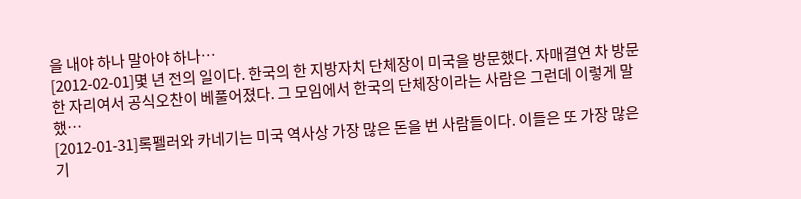을 내야 하나 말아야 하나…
[2012-02-01]몇 년 전의 일이다. 한국의 한 지방자치 단체장이 미국을 방문했다. 자매결연 차 방문한 자리여서 공식오찬이 베풀어졌다. 그 모임에서 한국의 단체장이라는 사람은 그런데 이렇게 말했…
[2012-01-31]록펠러와 카네기는 미국 역사상 가장 많은 돈을 번 사람들이다. 이들은 또 가장 많은 기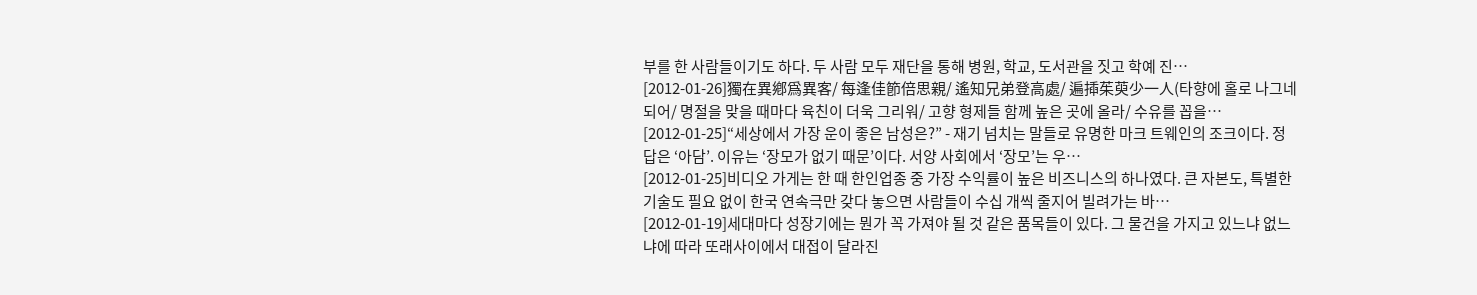부를 한 사람들이기도 하다. 두 사람 모두 재단을 통해 병원, 학교, 도서관을 짓고 학예 진…
[2012-01-26]獨在異鄕爲異客/ 每逢佳節倍思親/ 遙知兄弟登高處/ 遍揷茱萸少一人(타향에 홀로 나그네 되어/ 명절을 맞을 때마다 육친이 더욱 그리워/ 고향 형제들 함께 높은 곳에 올라/ 수유를 꼽을…
[2012-01-25]“세상에서 가장 운이 좋은 남성은?” - 재기 넘치는 말들로 유명한 마크 트웨인의 조크이다. 정답은 ‘아담’. 이유는 ‘장모가 없기 때문’이다. 서양 사회에서 ‘장모’는 우…
[2012-01-25]비디오 가게는 한 때 한인업종 중 가장 수익률이 높은 비즈니스의 하나였다. 큰 자본도, 특별한 기술도 필요 없이 한국 연속극만 갖다 놓으면 사람들이 수십 개씩 줄지어 빌려가는 바…
[2012-01-19]세대마다 성장기에는 뭔가 꼭 가져야 될 것 같은 품목들이 있다. 그 물건을 가지고 있느냐 없느냐에 따라 또래사이에서 대접이 달라진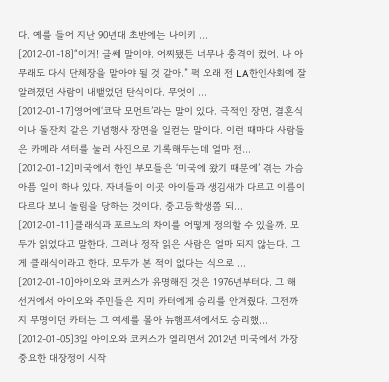다. 예를 들어 지난 90년대 초반에는 나이키 …
[2012-01-18]“이거! 글쎄 말이야. 어찌됐든 너무나 충격이 컸어. 나 아무래도 다시 단체장을 맡아야 될 것 같아.” 퍽 오래 전 LA한인사회에 잘 알려졌던 사람이 내뱉었던 탄식이다. 무엇이 …
[2012-01-17]영어에‘코닥 모먼트’라는 말이 있다. 극적인 장면, 결혼식이나 돌잔치 같은 기념행사 장면을 일컫는 말이다. 이런 때마다 사람들은 카메라 셔터를 눌러 사진으로 기록해두는데 얼마 전…
[2012-01-12]미국에서 한인 부모들은 ‘미국에 왔기 때문에’ 겪는 가슴 아픔 일이 하나 있다. 자녀들이 이곳 아이들과 생김새가 다르고 이름이 다르다 보니 놀림을 당하는 것이다. 중고등학생쯤 되…
[2012-01-11]클래식과 포르노의 차이를 어떻게 정의할 수 있을까. 모두가 읽었다고 말한다. 그러나 정작 읽은 사람은 얼마 되지 않는다. 그게 클래식이라고 한다. 모두가 본 적이 없다는 식으로 …
[2012-01-10]아이오와 코커스가 유명해진 것은 1976년부터다. 그 해 선거에서 아이오와 주민들은 지미 카터에게 승리를 안겨줬다. 그전까지 무명이던 카터는 그 여세를 몰아 뉴햄프셔에서도 승리했…
[2012-01-05]3일 아이오와 코커스가 열리면서 2012년 미국에서 가장 중요한 대장정이 시작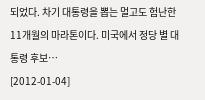되었다. 차기 대통령을 뽑는 멀고도 험난한 11개월의 마라톤이다. 미국에서 정당 별 대통령 후보…
[2012-01-04]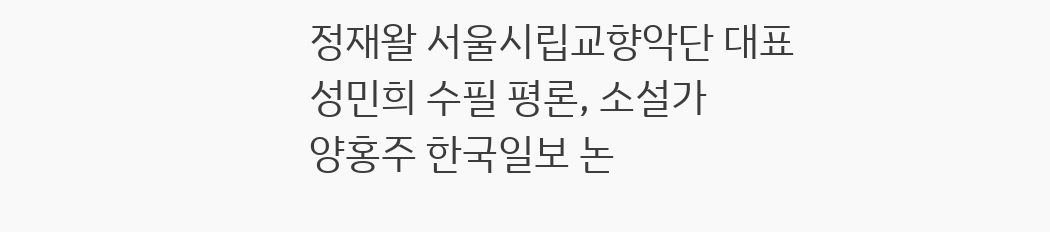정재왈 서울시립교향악단 대표
성민희 수필 평론, 소설가
양홍주 한국일보 논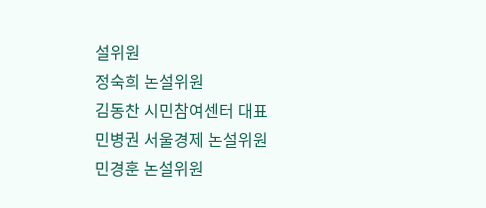설위원
정숙희 논설위원
김동찬 시민참여센터 대표
민병권 서울경제 논설위원
민경훈 논설위원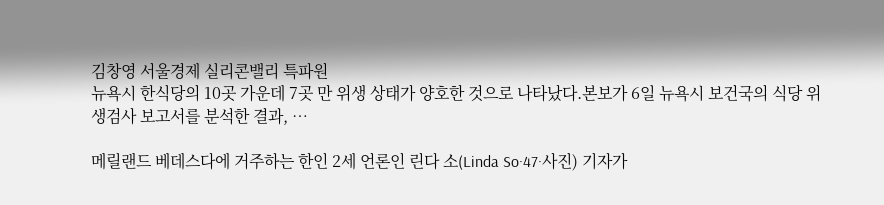김창영 서울경제 실리콘밸리 특파원
뉴욕시 한식당의 10곳 가운데 7곳 만 위생 상태가 양호한 것으로 나타났다.본보가 6일 뉴욕시 보건국의 식당 위생검사 보고서를 분석한 결과, …

메릴랜드 베데스다에 거주하는 한인 2세 언론인 린다 소(Linda So·47·사진) 기자가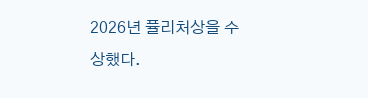2026년 퓰리처상을 수상했다.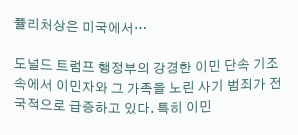퓰리처상은 미국에서…

도널드 트럼프 행정부의 강경한 이민 단속 기조 속에서 이민자와 그 가족을 노린 사기 범죄가 전국적으로 급증하고 있다. 특히 이민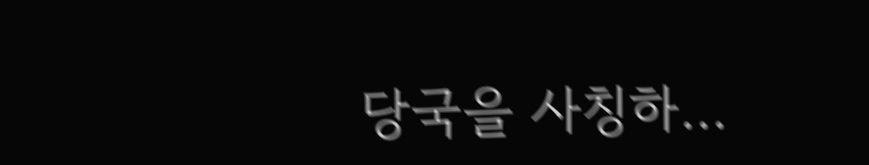당국을 사칭하…